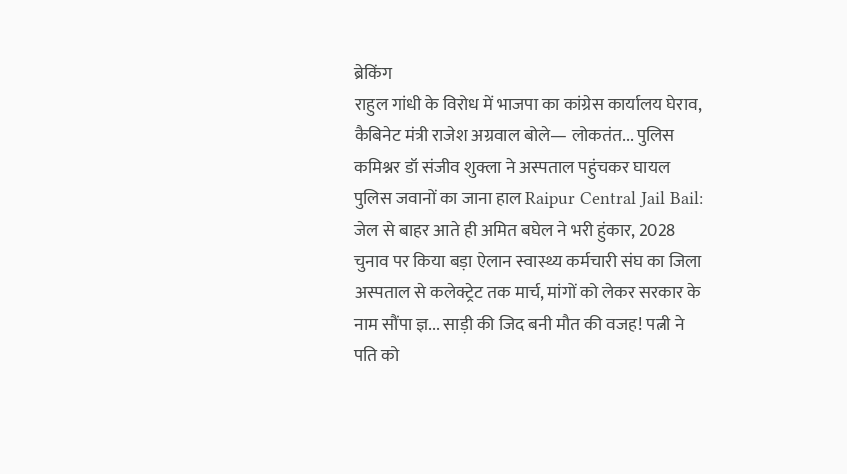ब्रेकिंग
राहुल गांधी के विरोध में भाजपा का कांग्रेस कार्यालय घेराव, कैबिनेट मंत्री राजेश अग्रवाल बोले— लोकतंत... पुलिस कमिश्नर डॉ संजीव शुक्ला ने अस्पताल पहुंचकर घायल पुलिस जवानों का जाना हाल Raipur Central Jail Bail: जेल से बाहर आते ही अमित बघेल ने भरी हुंकार, 2028 चुनाव पर किया बड़ा ऐलान स्वास्थ्य कर्मचारी संघ का जिला अस्पताल से कलेक्ट्रेट तक मार्च, मांगों को लेकर सरकार के नाम सौंपा ज्ञ... साड़ी की जिद बनी मौत की वजह! पत्नी ने पति को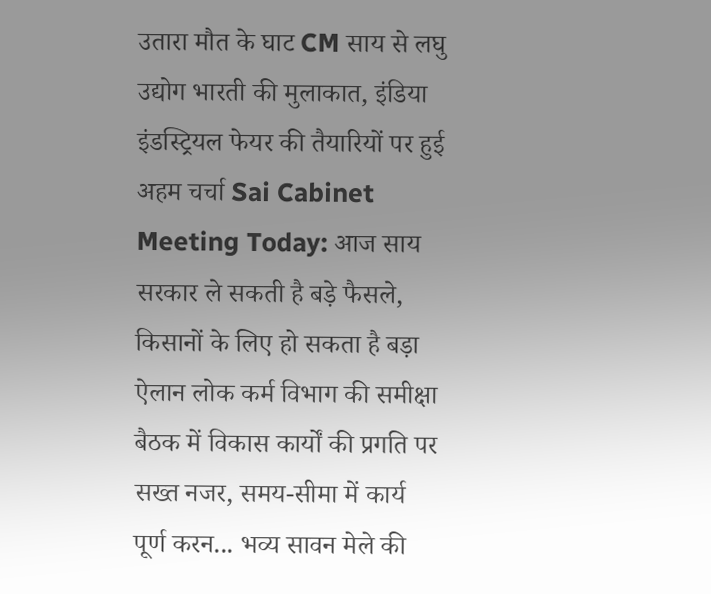उतारा मौत के घाट CM साय से लघु उद्योग भारती की मुलाकात, इंडिया इंडस्ट्रियल फेयर की तैयारियों पर हुई अहम चर्चा Sai Cabinet Meeting Today: आज साय सरकार ले सकती है बड़े फैसले, किसानों के लिए हो सकता है बड़ा ऐलान लोक कर्म विभाग की समीक्षा बैठक में विकास कार्यों की प्रगति पर सख्त नजर, समय-सीमा में कार्य पूर्ण करन... भव्य सावन मेले की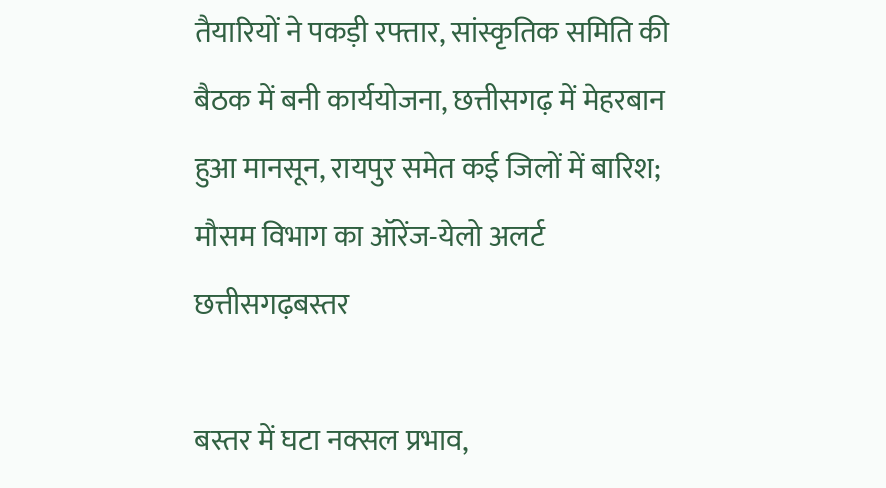तैयारियों ने पकड़ी रफ्तार, सांस्कृतिक समिति की बैठक में बनी कार्ययोजना, छत्तीसगढ़ में मेहरबान हुआ मानसून, रायपुर समेत कई जिलों में बारिश; मौसम विभाग का ऑरेंज-येलो अलर्ट
छत्तीसगढ़बस्तर

बस्तर में घटा नक्सल प्रभाव,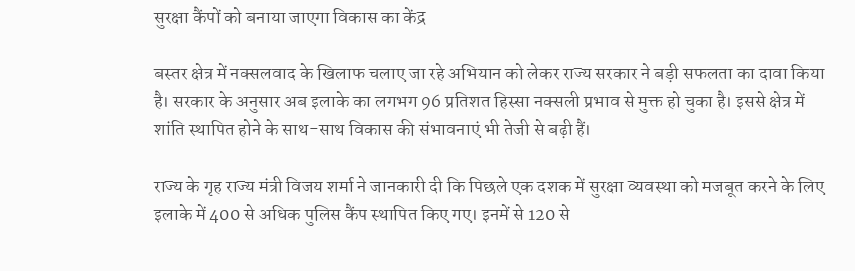सुरक्षा कैंपों को बनाया जाएगा विकास का केंद्र

बस्तर क्षेत्र में नक्सलवाद के खिलाफ चलाए जा रहे अभियान को लेकर राज्य सरकार ने बड़ी सफलता का दावा किया है। सरकार के अनुसार अब इलाके का लगभग 96 प्रतिशत हिस्सा नक्सली प्रभाव से मुक्त हो चुका है। इससे क्षेत्र में शांति स्थापित होने के साथ-साथ विकास की संभावनाएं भी तेजी से बढ़ी हैं।

राज्य के गृह राज्य मंत्री विजय शर्मा ने जानकारी दी कि पिछले एक दशक में सुरक्षा व्यवस्था को मजबूत करने के लिए इलाके में 400 से अधिक पुलिस कैंप स्थापित किए गए। इनमें से 120 से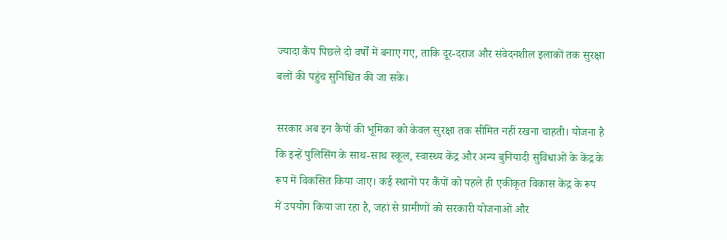ज्यादा कैंप पिछले दो वर्षों में बनाए गए, ताकि दूर-दराज और संवेदनशील इलाकों तक सुरक्षा बलों की पहुंच सुनिश्चित की जा सके।

सरकार अब इन कैंपों की भूमिका को केवल सुरक्षा तक सीमित नहीं रखना चाहती। योजना है कि इन्हें पुलिसिंग के साथ-साथ स्कूल, स्वास्थ्य केंद्र और अन्य बुनियादी सुविधाओं के केंद्र के रूप में विकसित किया जाए। कई स्थानों पर कैंपों को पहले ही एकीकृत विकास केंद्र के रूप में उपयोग किया जा रहा है, जहां से ग्रामीणों को सरकारी योजनाओं और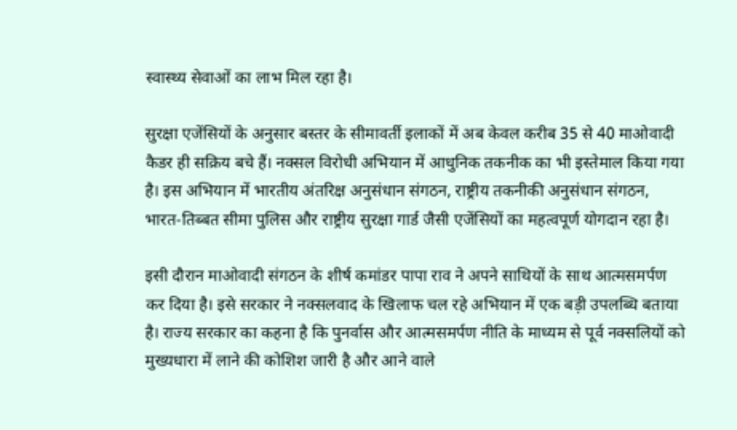स्वास्थ्य सेवाओं का लाभ मिल रहा है।

सुरक्षा एजेंसियों के अनुसार बस्तर के सीमावर्ती इलाकों में अब केवल करीब 35 से 40 माओवादी कैडर ही सक्रिय बचे हैं। नक्सल विरोधी अभियान में आधुनिक तकनीक का भी इस्तेमाल किया गया है। इस अभियान में भारतीय अंतरिक्ष अनुसंधान संगठन, राष्ट्रीय तकनीकी अनुसंधान संगठन, भारत‑तिब्बत सीमा पुलिस और राष्ट्रीय सुरक्षा गार्ड जैसी एजेंसियों का महत्वपूर्ण योगदान रहा है।

इसी दौरान माओवादी संगठन के शीर्ष कमांडर पापा राव ने अपने साथियों के साथ आत्मसमर्पण कर दिया है। इसे सरकार ने नक्सलवाद के खिलाफ चल रहे अभियान में एक बड़ी उपलब्धि बताया है। राज्य सरकार का कहना है कि पुनर्वास और आत्मसमर्पण नीति के माध्यम से पूर्व नक्सलियों को मुख्यधारा में लाने की कोशिश जारी है और आने वाले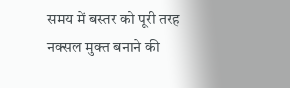समय में बस्तर को पूरी तरह नक्सल मुक्त बनाने की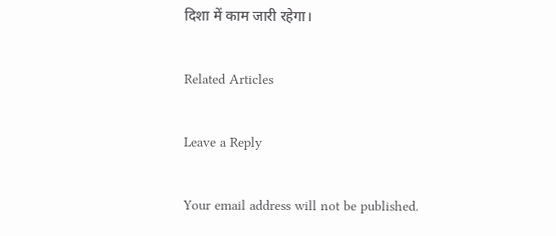दिशा में काम जारी रहेगा।

Related Articles

Leave a Reply

Your email address will not be published.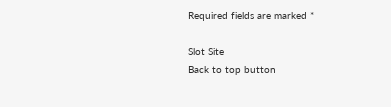Required fields are marked *

Slot Site
Back to top button